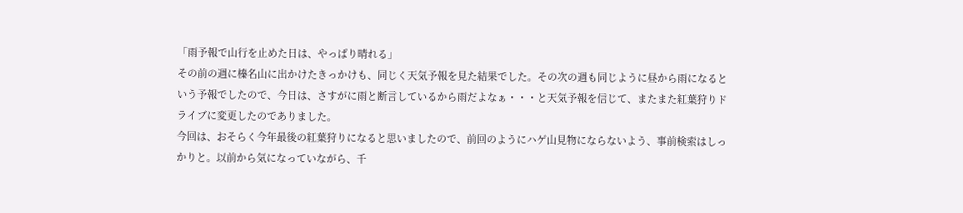「雨予報で山行を止めた日は、やっぱり晴れる」
その前の週に榛名山に出かけたきっかけも、同じく天気予報を見た結果でした。その次の週も同じように昼から雨になるという予報でしたので、今日は、さすがに雨と断言しているから雨だよなぁ・・・と天気予報を信じて、またまた紅葉狩りドライブに変更したのでありました。
今回は、おそらく今年最後の紅葉狩りになると思いましたので、前回のようにハゲ山見物にならないよう、事前検索はしっかりと。以前から気になっていながら、千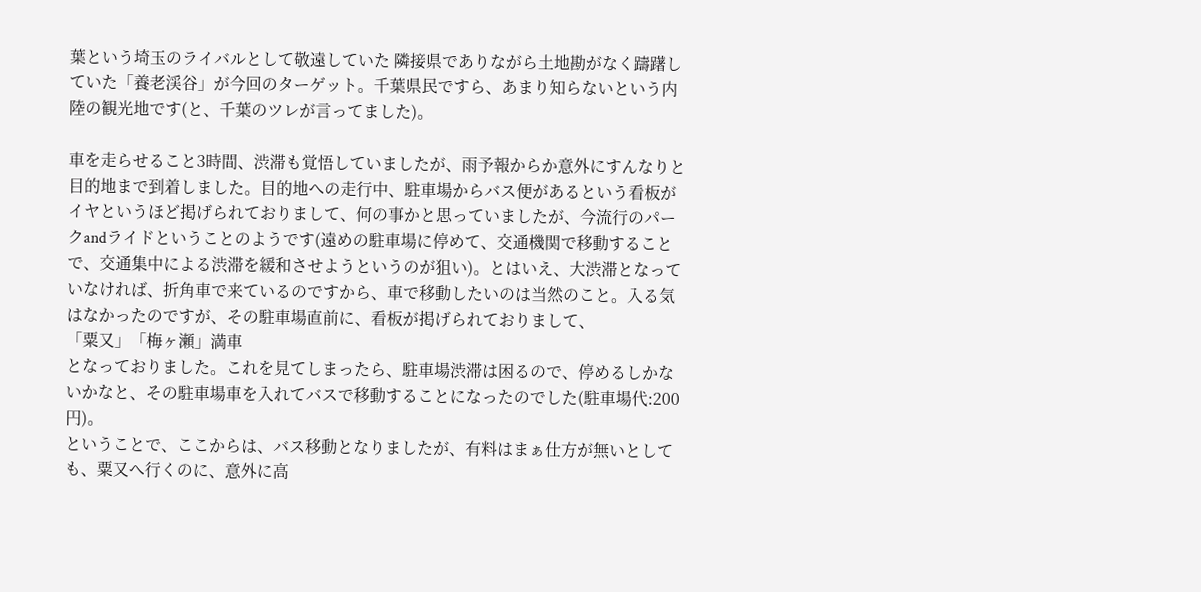葉という埼玉のライバルとして敬遠していた 隣接県でありながら土地勘がなく躊躇していた「養老渓谷」が今回のターゲット。千葉県民ですら、あまり知らないという内陸の観光地です(と、千葉のツレが言ってました)。

車を走らせること3時間、渋滞も覚悟していましたが、雨予報からか意外にすんなりと目的地まで到着しました。目的地への走行中、駐車場からバス便があるという看板がイヤというほど掲げられておりまして、何の事かと思っていましたが、今流行のパークandライドということのようです(遠めの駐車場に停めて、交通機関で移動することで、交通集中による渋滞を緩和させようというのが狙い)。とはいえ、大渋滞となっていなければ、折角車で来ているのですから、車で移動したいのは当然のこと。入る気はなかったのですが、その駐車場直前に、看板が掲げられておりまして、
「粟又」「梅ヶ瀬」満車
となっておりました。これを見てしまったら、駐車場渋滞は困るので、停めるしかないかなと、その駐車場車を入れてバスで移動することになったのでした(駐車場代:200円)。
ということで、ここからは、バス移動となりましたが、有料はまぁ仕方が無いとしても、粟又へ行くのに、意外に高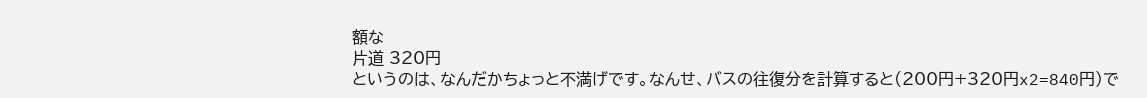額な
片道 320円
というのは、なんだかちょっと不満げです。なんせ、バスの往復分を計算すると(200円+320円x2=840円)で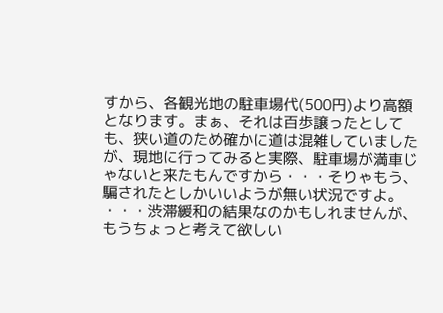すから、各観光地の駐車場代(500円)より高額となります。まぁ、それは百歩譲ったとしても、狭い道のため確かに道は混雑していましたが、現地に行ってみると実際、駐車場が満車じゃないと来たもんですから・・・そりゃもう、騙されたとしかいいようが無い状況ですよ。
・・・渋滞緩和の結果なのかもしれませんが、もうちょっと考えて欲しい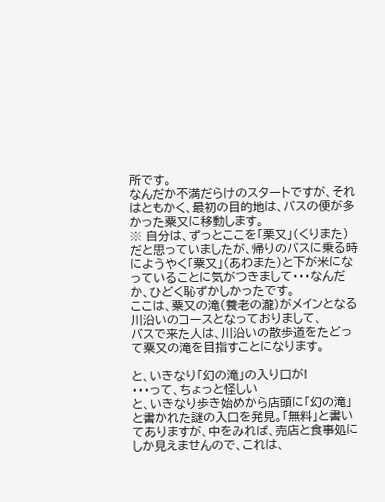所です。
なんだか不満だらけのスタートですが、それはともかく、最初の目的地は、バスの便が多かった粟又に移動します。
※ 自分は、ずっとここを「栗又」(くりまた)だと思っていましたが、帰りのバスに乗る時にようやく「粟又」(あわまた)と下が米になっていることに気がつきまして・・・なんだか、ひどく恥ずかしかったです。
ここは、粟又の滝(養老の瀧)がメインとなる川沿いのコースとなっておりまして、
バスで来た人は、川沿いの散歩道をたどって粟又の滝を目指すことになります。

と、いきなり「幻の滝」の入り口が!
・・・って、ちょっと怪しい
と、いきなり歩き始めから店頭に「幻の滝」と書かれた謎の入口を発見。「無料」と書いてありますが、中をみれば、売店と食事処にしか見えませんので、これは、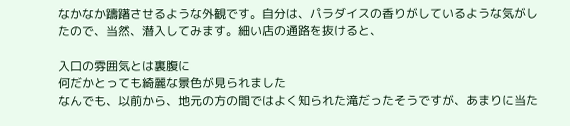なかなか躊躇させるような外観です。自分は、パラダイスの香りがしているような気がしたので、当然、潜入してみます。細い店の通路を抜けると、

入口の雰囲気とは裏腹に
何だかとっても綺麗な景色が見られました
なんでも、以前から、地元の方の間ではよく知られた滝だったそうですが、あまりに当た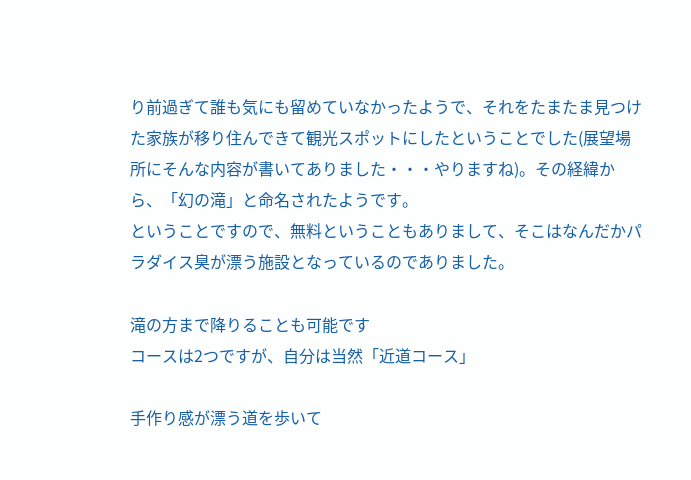り前過ぎて誰も気にも留めていなかったようで、それをたまたま見つけた家族が移り住んできて観光スポットにしたということでした(展望場所にそんな内容が書いてありました・・・やりますね)。その経緯から、「幻の滝」と命名されたようです。
ということですので、無料ということもありまして、そこはなんだかパラダイス臭が漂う施設となっているのでありました。

滝の方まで降りることも可能です
コースは2つですが、自分は当然「近道コース」

手作り感が漂う道を歩いて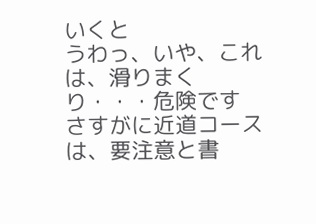いくと
うわっ、いや、これは、滑りまくり・・・危険です
さすがに近道コースは、要注意と書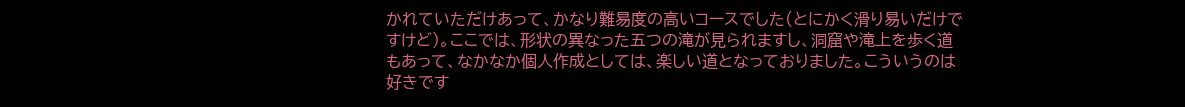かれていただけあって、かなり難易度の高いコースでした(とにかく滑り易いだけですけど)。ここでは、形状の異なった五つの滝が見られますし、洞窟や滝上を歩く道もあって、なかなか個人作成としては、楽しい道となっておりました。こういうのは好きです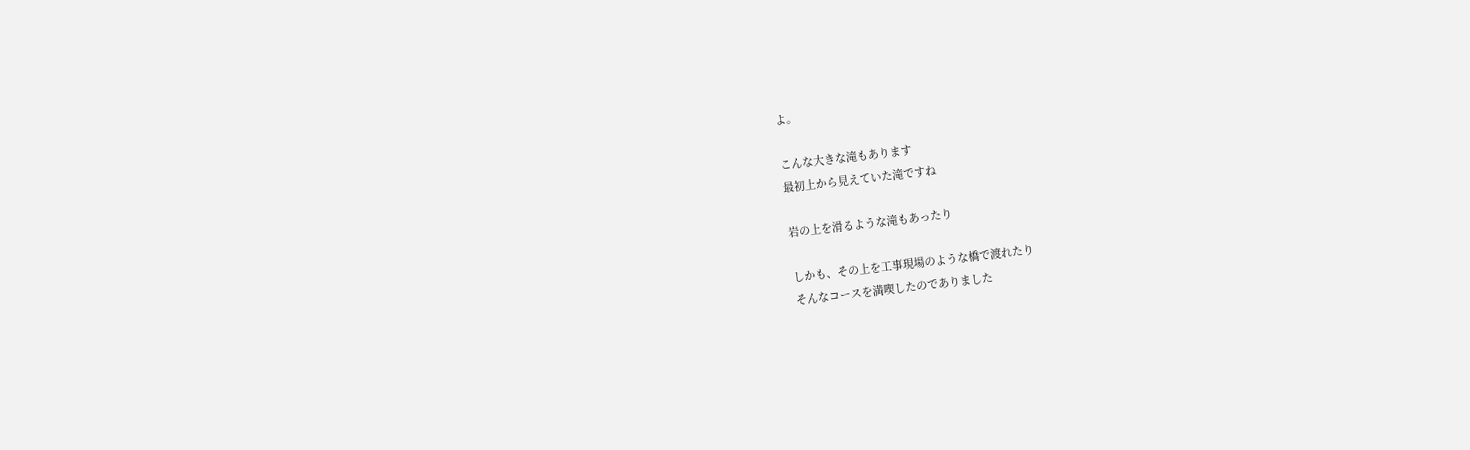よ。

こんな大きな滝もあります
最初上から見えていた滝ですね

岩の上を滑るような滝もあったり

しかも、その上を工事現場のような橋で渡れたり
そんなコースを満喫したのでありました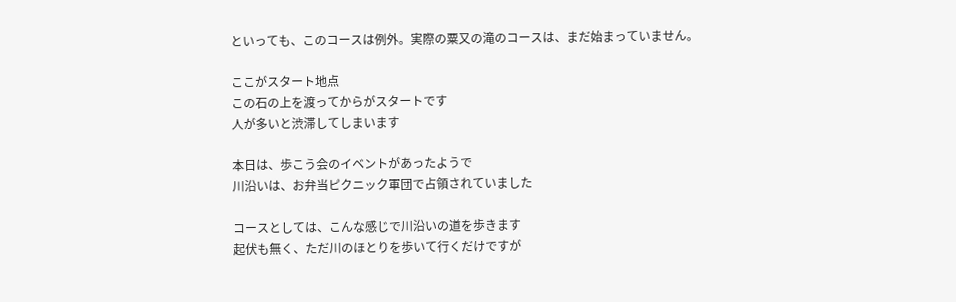といっても、このコースは例外。実際の粟又の滝のコースは、まだ始まっていません。

ここがスタート地点
この石の上を渡ってからがスタートです
人が多いと渋滞してしまいます

本日は、歩こう会のイベントがあったようで
川沿いは、お弁当ピクニック軍団で占領されていました

コースとしては、こんな感じで川沿いの道を歩きます
起伏も無く、ただ川のほとりを歩いて行くだけですが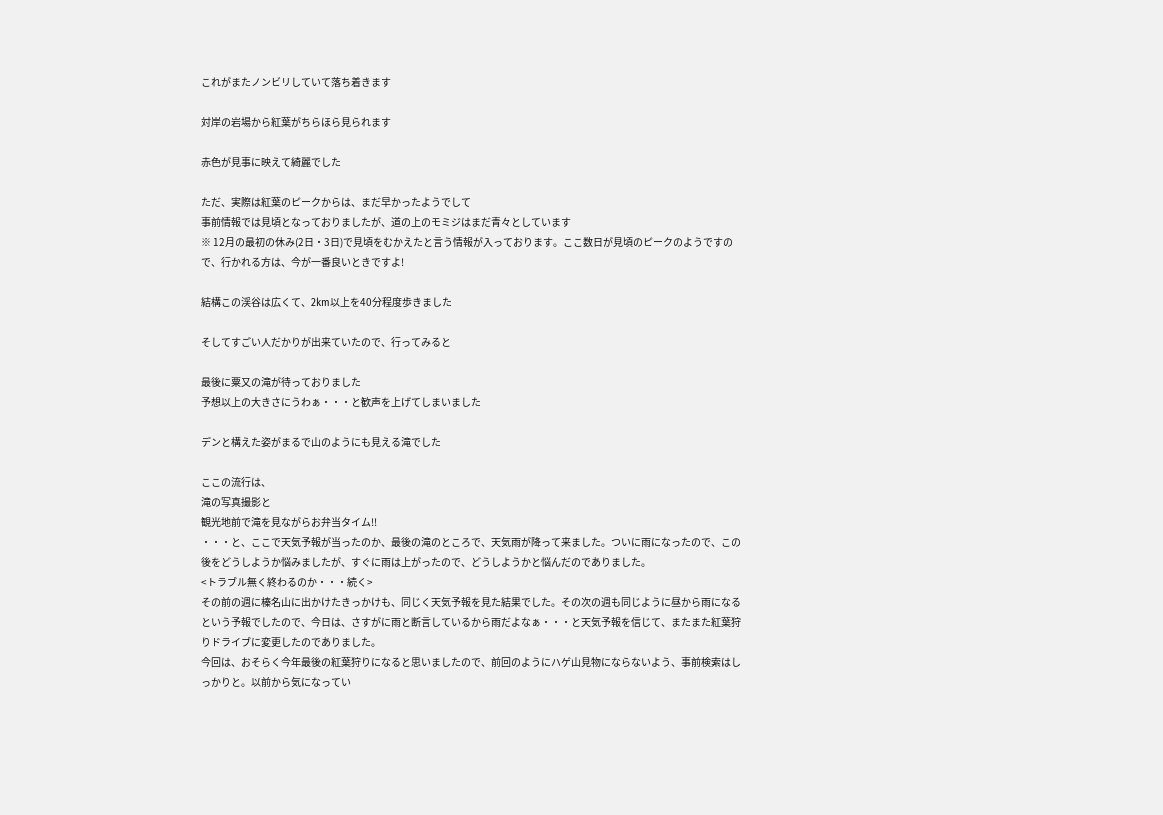これがまたノンビリしていて落ち着きます

対岸の岩場から紅葉がちらほら見られます

赤色が見事に映えて綺麗でした

ただ、実際は紅葉のピークからは、まだ早かったようでして
事前情報では見頃となっておりましたが、道の上のモミジはまだ青々としています
※ 12月の最初の休み(2日・3日)で見頃をむかえたと言う情報が入っております。ここ数日が見頃のピークのようですので、行かれる方は、今が一番良いときですよ!

結構この渓谷は広くて、2km以上を40分程度歩きました

そしてすごい人だかりが出来ていたので、行ってみると

最後に粟又の滝が待っておりました
予想以上の大きさにうわぁ・・・と歓声を上げてしまいました

デンと構えた姿がまるで山のようにも見える滝でした

ここの流行は、
滝の写真撮影と
観光地前で滝を見ながらお弁当タイム!!
・・・と、ここで天気予報が当ったのか、最後の滝のところで、天気雨が降って来ました。ついに雨になったので、この後をどうしようか悩みましたが、すぐに雨は上がったので、どうしようかと悩んだのでありました。
<トラブル無く終わるのか・・・続く>
その前の週に榛名山に出かけたきっかけも、同じく天気予報を見た結果でした。その次の週も同じように昼から雨になるという予報でしたので、今日は、さすがに雨と断言しているから雨だよなぁ・・・と天気予報を信じて、またまた紅葉狩りドライブに変更したのでありました。
今回は、おそらく今年最後の紅葉狩りになると思いましたので、前回のようにハゲ山見物にならないよう、事前検索はしっかりと。以前から気になってい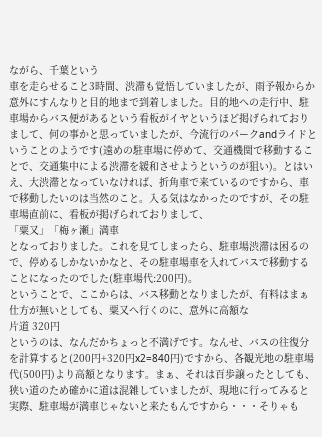ながら、千葉という
車を走らせること3時間、渋滞も覚悟していましたが、雨予報からか意外にすんなりと目的地まで到着しました。目的地への走行中、駐車場からバス便があるという看板がイヤというほど掲げられておりまして、何の事かと思っていましたが、今流行のパークandライドということのようです(遠めの駐車場に停めて、交通機関で移動することで、交通集中による渋滞を緩和させようというのが狙い)。とはいえ、大渋滞となっていなければ、折角車で来ているのですから、車で移動したいのは当然のこと。入る気はなかったのですが、その駐車場直前に、看板が掲げられておりまして、
「粟又」「梅ヶ瀬」満車
となっておりました。これを見てしまったら、駐車場渋滞は困るので、停めるしかないかなと、その駐車場車を入れてバスで移動することになったのでした(駐車場代:200円)。
ということで、ここからは、バス移動となりましたが、有料はまぁ仕方が無いとしても、粟又へ行くのに、意外に高額な
片道 320円
というのは、なんだかちょっと不満げです。なんせ、バスの往復分を計算すると(200円+320円x2=840円)ですから、各観光地の駐車場代(500円)より高額となります。まぁ、それは百歩譲ったとしても、狭い道のため確かに道は混雑していましたが、現地に行ってみると実際、駐車場が満車じゃないと来たもんですから・・・そりゃも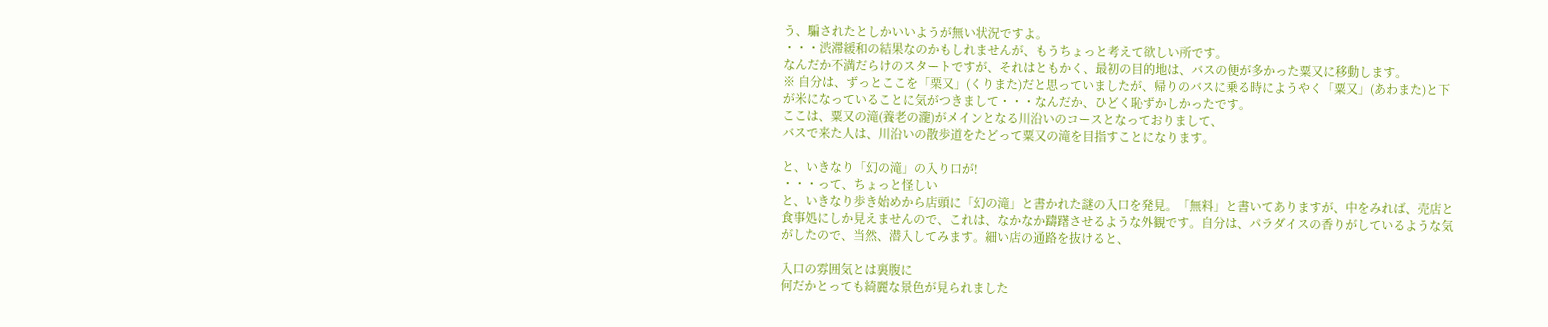う、騙されたとしかいいようが無い状況ですよ。
・・・渋滞緩和の結果なのかもしれませんが、もうちょっと考えて欲しい所です。
なんだか不満だらけのスタートですが、それはともかく、最初の目的地は、バスの便が多かった粟又に移動します。
※ 自分は、ずっとここを「栗又」(くりまた)だと思っていましたが、帰りのバスに乗る時にようやく「粟又」(あわまた)と下が米になっていることに気がつきまして・・・なんだか、ひどく恥ずかしかったです。
ここは、粟又の滝(養老の瀧)がメインとなる川沿いのコースとなっておりまして、
バスで来た人は、川沿いの散歩道をたどって粟又の滝を目指すことになります。

と、いきなり「幻の滝」の入り口が!
・・・って、ちょっと怪しい
と、いきなり歩き始めから店頭に「幻の滝」と書かれた謎の入口を発見。「無料」と書いてありますが、中をみれば、売店と食事処にしか見えませんので、これは、なかなか躊躇させるような外観です。自分は、パラダイスの香りがしているような気がしたので、当然、潜入してみます。細い店の通路を抜けると、

入口の雰囲気とは裏腹に
何だかとっても綺麗な景色が見られました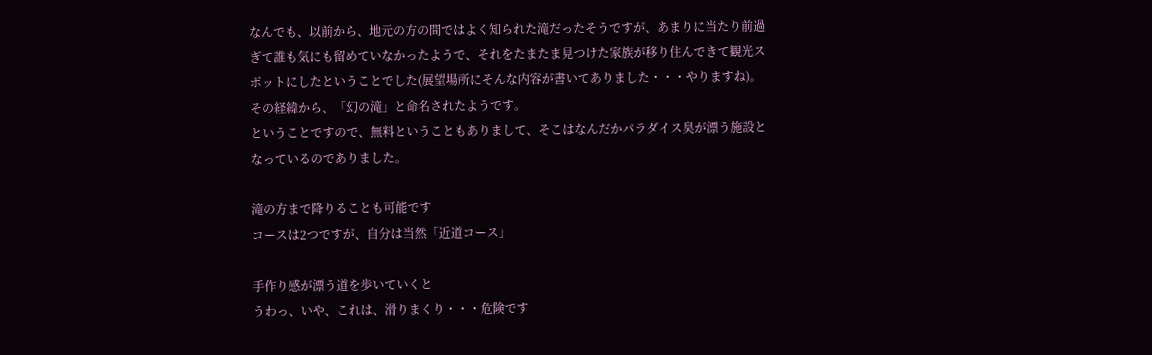なんでも、以前から、地元の方の間ではよく知られた滝だったそうですが、あまりに当たり前過ぎて誰も気にも留めていなかったようで、それをたまたま見つけた家族が移り住んできて観光スポットにしたということでした(展望場所にそんな内容が書いてありました・・・やりますね)。その経緯から、「幻の滝」と命名されたようです。
ということですので、無料ということもありまして、そこはなんだかパラダイス臭が漂う施設となっているのでありました。

滝の方まで降りることも可能です
コースは2つですが、自分は当然「近道コース」

手作り感が漂う道を歩いていくと
うわっ、いや、これは、滑りまくり・・・危険です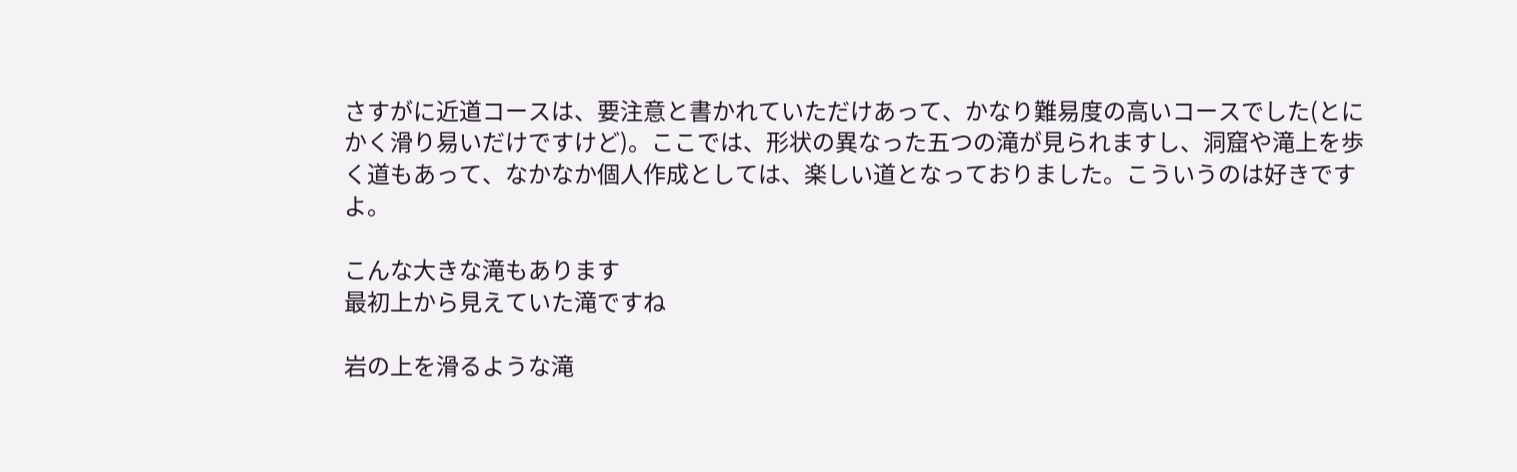さすがに近道コースは、要注意と書かれていただけあって、かなり難易度の高いコースでした(とにかく滑り易いだけですけど)。ここでは、形状の異なった五つの滝が見られますし、洞窟や滝上を歩く道もあって、なかなか個人作成としては、楽しい道となっておりました。こういうのは好きですよ。

こんな大きな滝もあります
最初上から見えていた滝ですね

岩の上を滑るような滝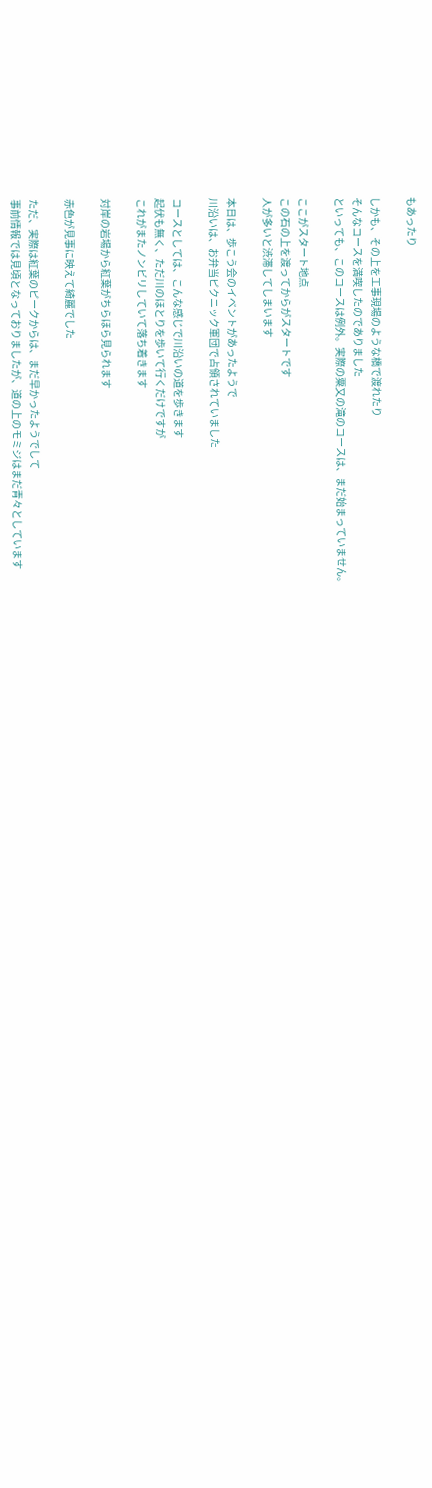もあったり

しかも、その上を工事現場のような橋で渡れたり
そんなコースを満喫したのでありました
といっても、このコースは例外。実際の粟又の滝のコースは、まだ始まっていません。

ここがスタート地点
この石の上を渡ってからがスタートです
人が多いと渋滞してしまいます

本日は、歩こう会のイベントがあったようで
川沿いは、お弁当ピクニック軍団で占領されていました

コースとしては、こんな感じで川沿いの道を歩きます
起伏も無く、ただ川のほとりを歩いて行くだけですが
これがまたノンビリしていて落ち着きます

対岸の岩場から紅葉がちらほら見られます

赤色が見事に映えて綺麗でした

ただ、実際は紅葉のピークからは、まだ早かったようでして
事前情報では見頃となっておりましたが、道の上のモミジはまだ青々としています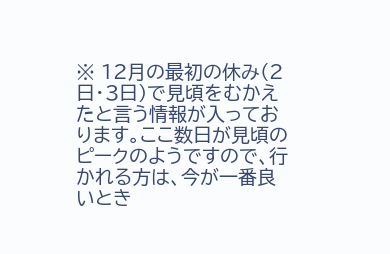※ 12月の最初の休み(2日・3日)で見頃をむかえたと言う情報が入っております。ここ数日が見頃のピークのようですので、行かれる方は、今が一番良いとき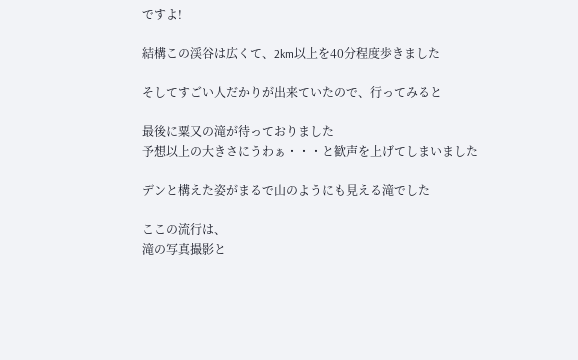ですよ!

結構この渓谷は広くて、2km以上を40分程度歩きました

そしてすごい人だかりが出来ていたので、行ってみると

最後に粟又の滝が待っておりました
予想以上の大きさにうわぁ・・・と歓声を上げてしまいました

デンと構えた姿がまるで山のようにも見える滝でした

ここの流行は、
滝の写真撮影と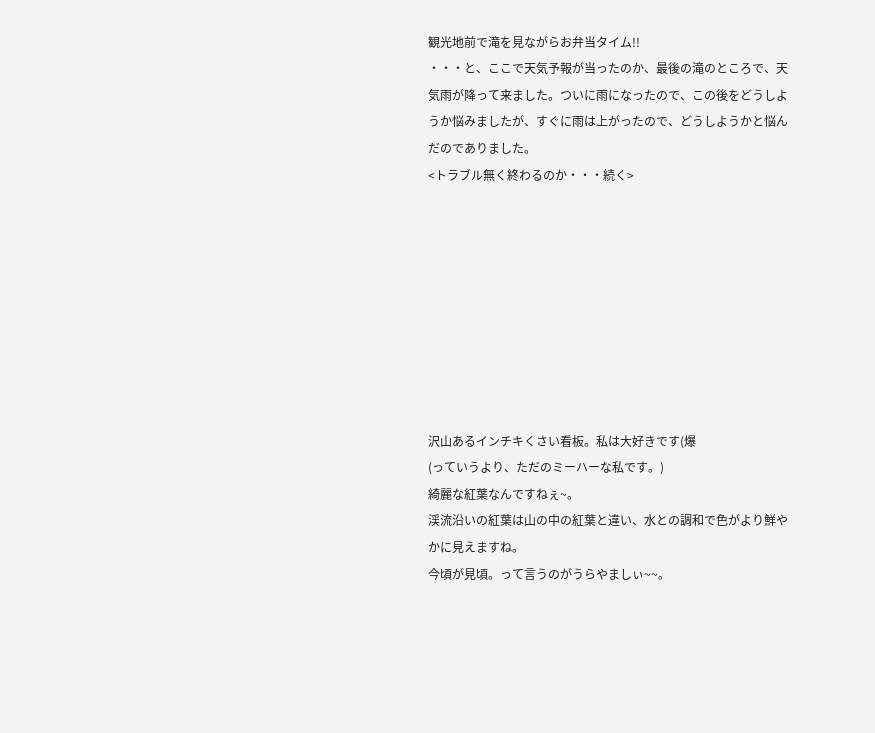観光地前で滝を見ながらお弁当タイム!!
・・・と、ここで天気予報が当ったのか、最後の滝のところで、天気雨が降って来ました。ついに雨になったので、この後をどうしようか悩みましたが、すぐに雨は上がったので、どうしようかと悩んだのでありました。
<トラブル無く終わるのか・・・続く>









沢山あるインチキくさい看板。私は大好きです(爆
(っていうより、ただのミーハーな私です。)
綺麗な紅葉なんですねぇ~。
渓流沿いの紅葉は山の中の紅葉と違い、水との調和で色がより鮮やかに見えますね。
今頃が見頃。って言うのがうらやましぃ~~。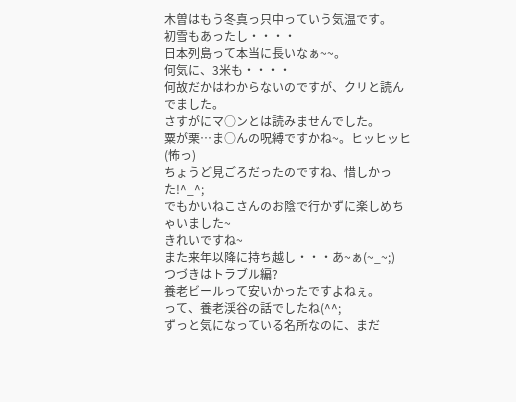木曽はもう冬真っ只中っていう気温です。
初雪もあったし・・・・
日本列島って本当に長いなぁ~~。
何気に、3米も・・・・
何故だかはわからないのですが、クリと読んでました。
さすがにマ○ンとは読みませんでした。
粟が栗…ま○んの呪縛ですかね~。ヒッヒッヒ (怖っ)
ちょうど見ごろだったのですね、惜しかった!^_^;
でもかいねこさんのお陰で行かずに楽しめちゃいました~
きれいですね~
また来年以降に持ち越し・・・あ~ぁ(~_~;)
つづきはトラブル編?
養老ビールって安いかったですよねぇ。
って、養老渓谷の話でしたね(^^;
ずっと気になっている名所なのに、まだ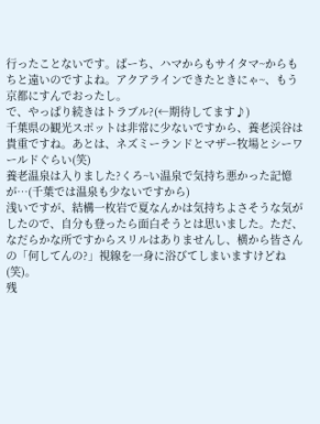行ったことないです。ばーち、ハマからもサイタマ~からもちと遠いのですよね。アクアラインできたときにゃ~、もう京都にすんでおったし。
で、やっぱり続きはトラブル?(←期待してます♪)
千葉県の観光スポットは非常に少ないですから、養老渓谷は貴重ですね。あとは、ネズミーランドとマザー牧場とシーワールドぐらい(笑)
養老温泉は入りました?くろ~い温泉で気持ち悪かった記憶が…(千葉では温泉も少ないですから)
浅いですが、結構一枚岩で夏なんかは気持ちよさそうな気がしたので、自分も登ったら面白そうとは思いました。ただ、なだらかな所ですからスリルはありませんし、横から皆さんの「何してんの?」視線を一身に浴びてしまいますけどね(笑)。
残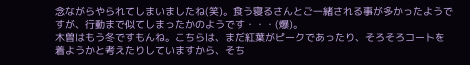念ながらやられてしまいましたね(笑)。食う寝るさんとご一緒される事が多かったようですが、行動まで似てしまったかのようです・・・(爆)。
木曽はもう冬ですもんね。こちらは、まだ紅葉がピークであったり、そろそろコートを着ようかと考えたりしていますから、そち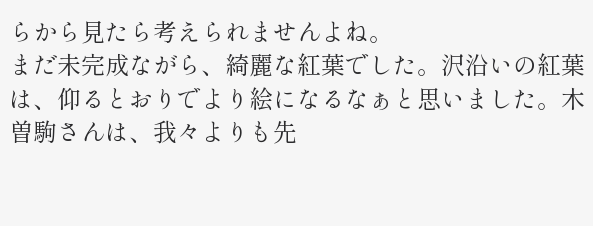らから見たら考えられませんよね。
まだ未完成ながら、綺麗な紅葉でした。沢沿いの紅葉は、仰るとおりでより絵になるなぁと思いました。木曽駒さんは、我々よりも先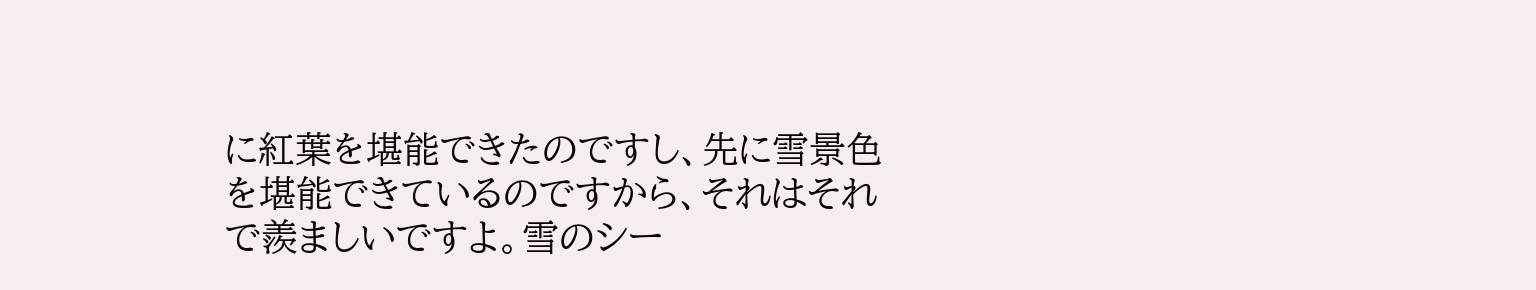に紅葉を堪能できたのですし、先に雪景色を堪能できているのですから、それはそれで羨ましいですよ。雪のシー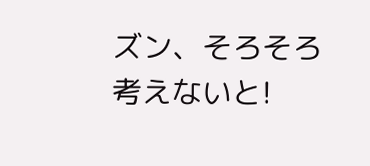ズン、そろそろ考えないと!